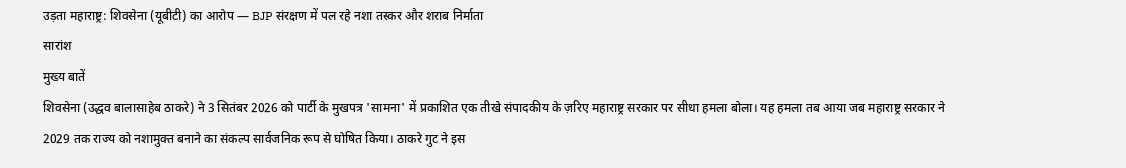उड़ता महाराष्ट्र: शिवसेना (यूबीटी) का आरोप — BJP संरक्षण में पल रहे नशा तस्कर और शराब निर्माता
सारांश
मुख्य बातें
शिवसेना (उद्धव बालासाहेब ठाकरे) ने 3 सितंबर 2026 को पार्टी के मुखपत्र 'सामना' में प्रकाशित एक तीखे संपादकीय के ज़रिए महाराष्ट्र सरकार पर सीधा हमला बोला। यह हमला तब आया जब महाराष्ट्र सरकार ने 2029 तक राज्य को नशामुक्त बनाने का संकल्प सार्वजनिक रूप से घोषित किया। ठाकरे गुट ने इस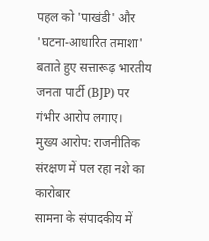पहल को 'पाखंडी' और 'घटना-आधारित तमाशा' बताते हुए सत्तारूढ़ भारतीय जनता पार्टी (BJP) पर गंभीर आरोप लगाए।
मुख्य आरोप: राजनीतिक संरक्षण में पल रहा नशे का कारोबार
सामना के संपादकीय में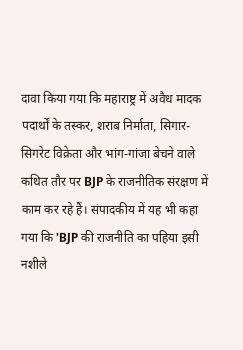दावा किया गया कि महाराष्ट्र में अवैध मादक पदार्थों के तस्कर, शराब निर्माता, सिगार-सिगरेट विक्रेता और भांग-गांजा बेचने वाले कथित तौर पर BJP के राजनीतिक संरक्षण में काम कर रहे हैं। संपादकीय में यह भी कहा गया कि 'BJP की राजनीति का पहिया इसी नशीले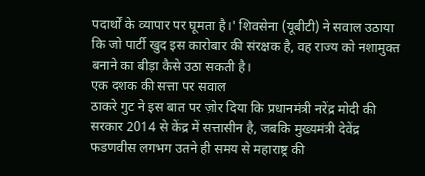पदार्थों के व्यापार पर घूमता है।' शिवसेना (यूबीटी) ने सवाल उठाया कि जो पार्टी खुद इस कारोबार की संरक्षक है, वह राज्य को नशामुक्त बनाने का बीड़ा कैसे उठा सकती है।
एक दशक की सत्ता पर सवाल
ठाकरे गुट ने इस बात पर ज़ोर दिया कि प्रधानमंत्री नरेंद्र मोदी की सरकार 2014 से केंद्र में सत्तासीन है, जबकि मुख्यमंत्री देवेंद्र फडणवीस लगभग उतने ही समय से महाराष्ट्र की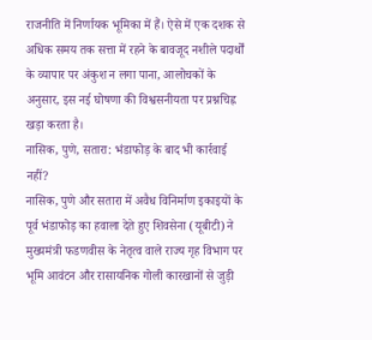राजनीति में निर्णायक भूमिका में हैं। ऐसे में एक दशक से अधिक समय तक सत्ता में रहने के बावजूद नशीले पदार्थों के व्यापार पर अंकुश न लगा पाना, आलोचकों के अनुसार, इस नई घोषणा की विश्वसनीयता पर प्रश्नचिह्न खड़ा करता है।
नासिक, पुणे, सतारा: भंडाफोड़ के बाद भी कार्रवाई नहीं?
नासिक, पुणे और सतारा में अवैध विनिर्माण इकाइयों के पूर्व भंडाफोड़ का हवाला देते हुए शिवसेना (यूबीटी) ने मुख्यमंत्री फडणवीस के नेतृत्व वाले राज्य गृह विभाग पर भूमि आवंटन और रासायनिक गोली कारखानों से जुड़ी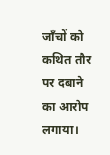जाँचों को कथित तौर पर दबाने का आरोप लगाया।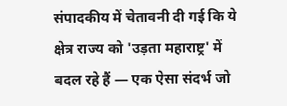संपादकीय में चेतावनी दी गई कि ये क्षेत्र राज्य को 'उड़ता महाराष्ट्र' में बदल रहे हैं — एक ऐसा संदर्भ जो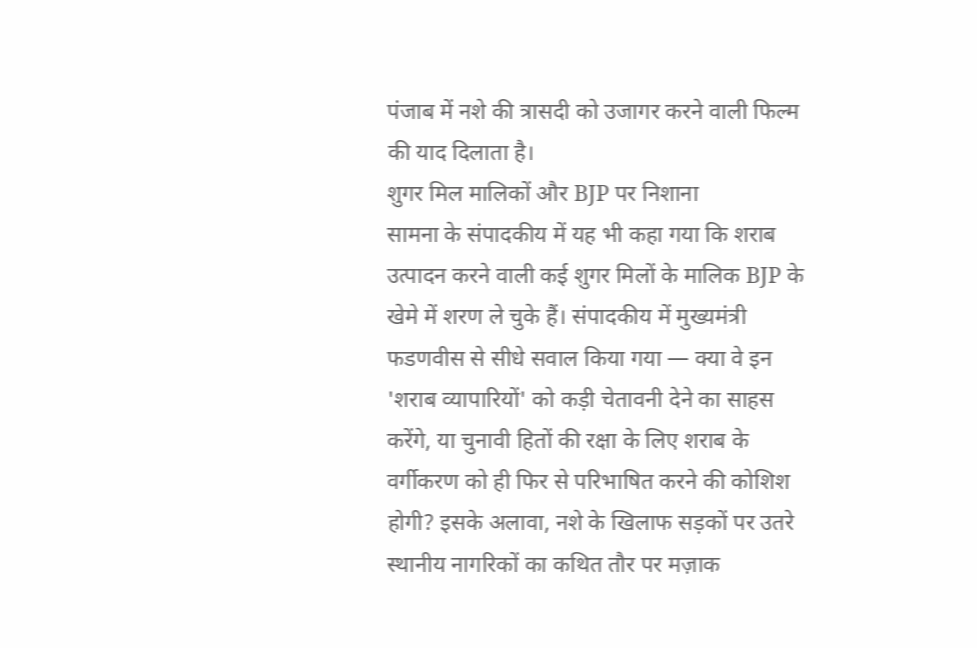पंजाब में नशे की त्रासदी को उजागर करने वाली फिल्म की याद दिलाता है।
शुगर मिल मालिकों और BJP पर निशाना
सामना के संपादकीय में यह भी कहा गया कि शराब उत्पादन करने वाली कई शुगर मिलों के मालिक BJP के खेमे में शरण ले चुके हैं। संपादकीय में मुख्यमंत्री फडणवीस से सीधे सवाल किया गया — क्या वे इन 'शराब व्यापारियों' को कड़ी चेतावनी देने का साहस करेंगे, या चुनावी हितों की रक्षा के लिए शराब के वर्गीकरण को ही फिर से परिभाषित करने की कोशिश होगी? इसके अलावा, नशे के खिलाफ सड़कों पर उतरे स्थानीय नागरिकों का कथित तौर पर मज़ाक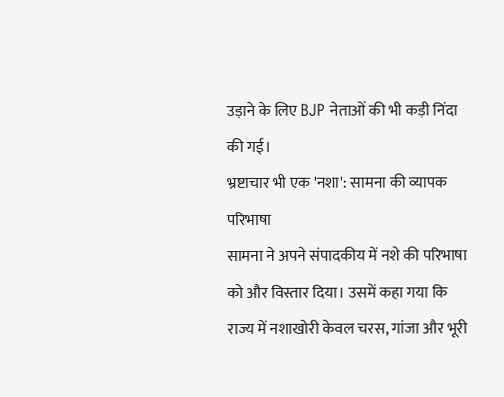उड़ाने के लिए BJP नेताओं की भी कड़ी निंदा की गई।
भ्रष्टाचार भी एक 'नशा': सामना की व्यापक परिभाषा
सामना ने अपने संपादकीय में नशे की परिभाषा को और विस्तार दिया। उसमें कहा गया कि राज्य में नशाखोरी केवल चरस, गांजा और भूरी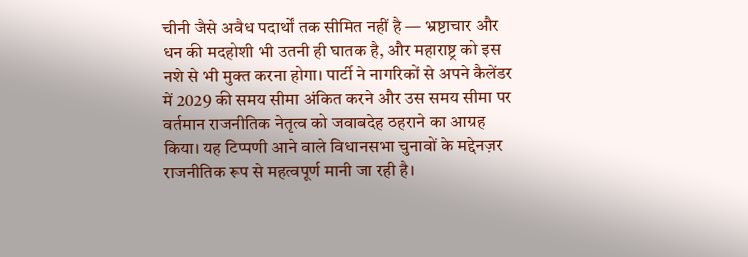चीनी जैसे अवैध पदार्थों तक सीमित नहीं है — भ्रष्टाचार और धन की मदहोशी भी उतनी ही घातक है, और महाराष्ट्र को इस नशे से भी मुक्त करना होगा। पार्टी ने नागरिकों से अपने कैलेंडर में 2029 की समय सीमा अंकित करने और उस समय सीमा पर वर्तमान राजनीतिक नेतृत्व को जवाबदेह ठहराने का आग्रह किया। यह टिप्पणी आने वाले विधानसभा चुनावों के मद्देनज़र राजनीतिक रूप से महत्वपूर्ण मानी जा रही है।